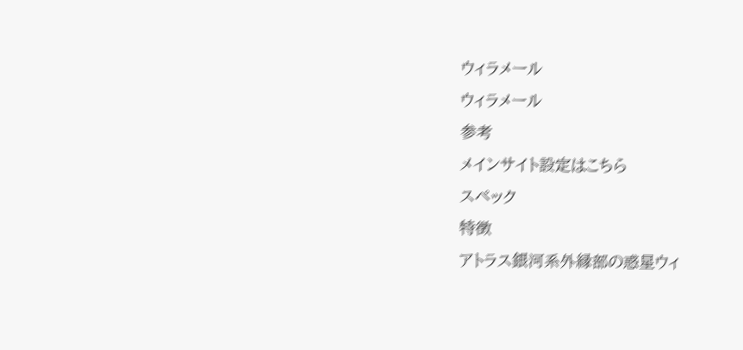ウィラメール
ウィラメール
参考
メインサイト設定はこちら
スペック
特徴
アトラス銀河系外縁部の惑星ウィ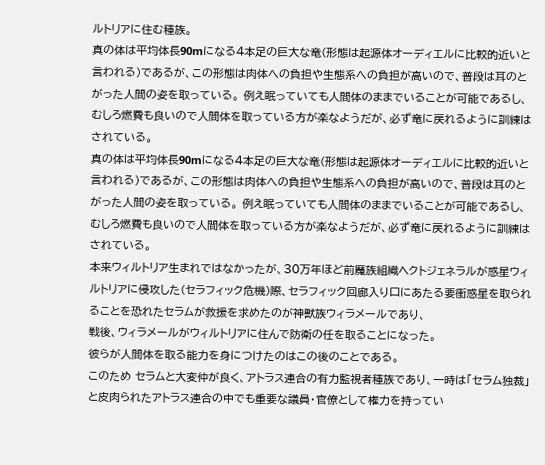ルトリアに住む種族。
真の体は平均体長90mになる4本足の巨大な竜(形態は起源体オーディエルに比較的近いと言われる)であるが、この形態は肉体への負担や生態系への負担が高いので、普段は耳のとがった人間の姿を取っている。 例え眠っていても人間体のままでいることが可能であるし、むしろ燃費も良いので人間体を取っている方が楽なようだが、必ず竜に戻れるように訓練はされている。
真の体は平均体長90mになる4本足の巨大な竜(形態は起源体オーディエルに比較的近いと言われる)であるが、この形態は肉体への負担や生態系への負担が高いので、普段は耳のとがった人間の姿を取っている。 例え眠っていても人間体のままでいることが可能であるし、むしろ燃費も良いので人間体を取っている方が楽なようだが、必ず竜に戻れるように訓練はされている。
本来ウィルトリア生まれではなかったが、30万年ほど前魔族組織ヘクトジェネラルが惑星ウィルトリアに侵攻した(セラフィック危機)際、セラフィック回廊入り口にあたる要衝惑星を取られることを恐れたセラムが救援を求めたのが神獣族ウィラメールであり、
戦後、ウィラメールがウィルトリアに住んで防衛の任を取ることになった。
彼らが人間体を取る能力を身につけたのはこの後のことである。
このため セラムと大変仲が良く、アトラス連合の有力監視者種族であり、一時は「セラム独裁」と皮肉られたアトラス連合の中でも重要な議員・官僚として権力を持ってい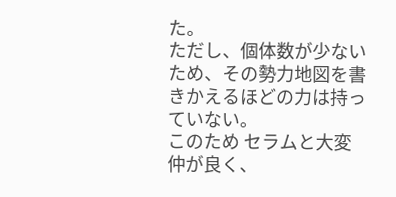た。
ただし、個体数が少ないため、その勢力地図を書きかえるほどの力は持っていない。
このため セラムと大変仲が良く、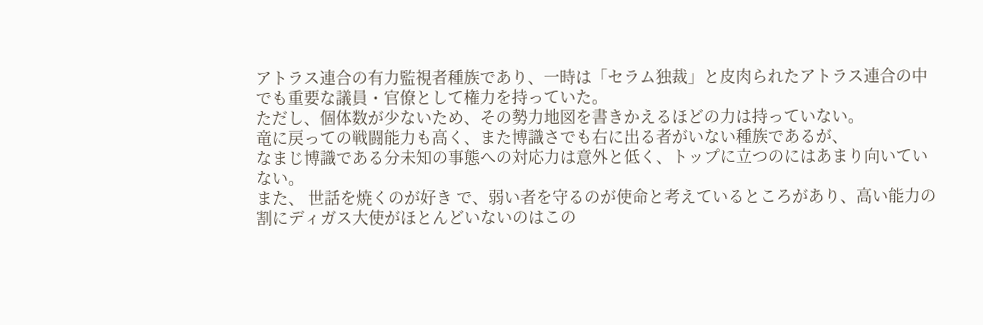アトラス連合の有力監視者種族であり、一時は「セラム独裁」と皮肉られたアトラス連合の中でも重要な議員・官僚として権力を持っていた。
ただし、個体数が少ないため、その勢力地図を書きかえるほどの力は持っていない。
竜に戻っての戦闘能力も高く、また博識さでも右に出る者がいない種族であるが、
なまじ博識である分未知の事態への対応力は意外と低く、トップに立つのにはあまり向いていない。
また、 世話を焼くのが好き で、弱い者を守るのが使命と考えているところがあり、高い能力の割にディガス大使がほとんどいないのはこの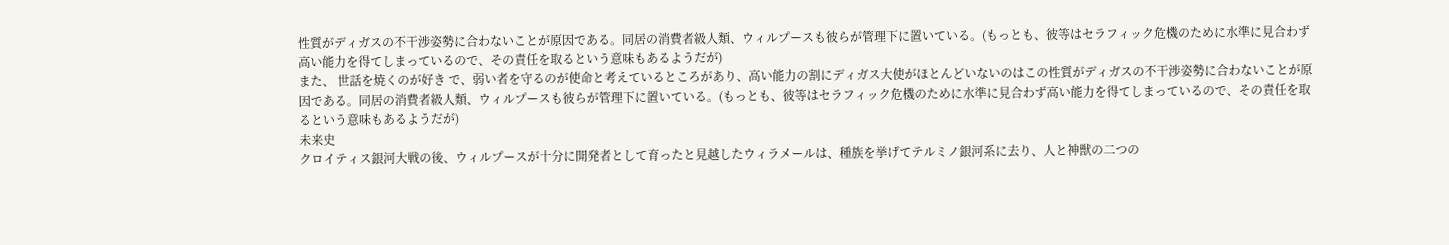性質がディガスの不干渉姿勢に合わないことが原因である。同居の消費者級人類、ウィルプースも彼らが管理下に置いている。(もっとも、彼等はセラフィック危機のために水準に見合わず高い能力を得てしまっているので、その責任を取るという意味もあるようだが)
また、 世話を焼くのが好き で、弱い者を守るのが使命と考えているところがあり、高い能力の割にディガス大使がほとんどいないのはこの性質がディガスの不干渉姿勢に合わないことが原因である。同居の消費者級人類、ウィルプースも彼らが管理下に置いている。(もっとも、彼等はセラフィック危機のために水準に見合わず高い能力を得てしまっているので、その責任を取るという意味もあるようだが)
未来史
クロイティス銀河大戦の後、ウィルプースが十分に開発者として育ったと見越したウィラメールは、種族を挙げてテルミノ銀河系に去り、人と神獣の二つの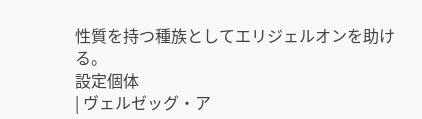性質を持つ種族としてエリジェルオンを助ける。
設定個体
| ヴェルゼッグ・ア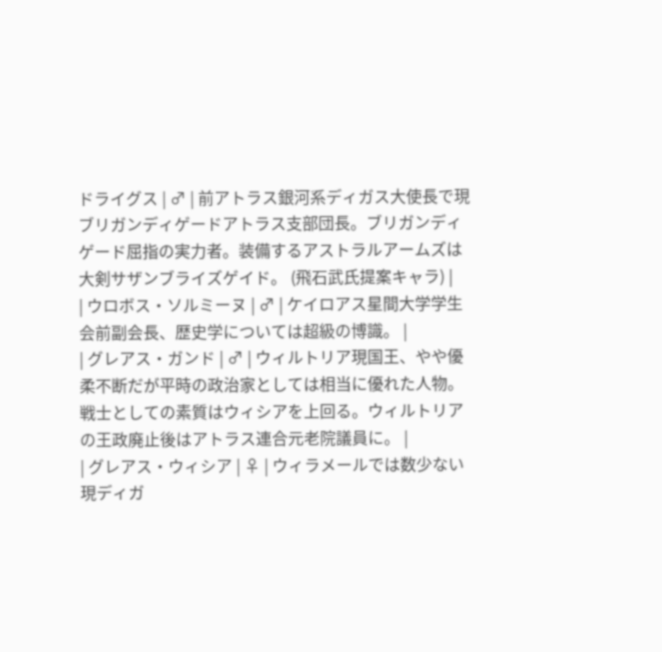ドライグス | ♂ | 前アトラス銀河系ディガス大使長で現ブリガンディゲードアトラス支部団長。ブリガンディゲード屈指の実力者。装備するアストラルアームズは大剣サザンブライズゲイド。 (飛石武氏提案キャラ) |
| ウロボス・ソルミーヌ | ♂ | ケイロアス星間大学学生会前副会長、歴史学については超級の博識。 |
| グレアス・ガンド | ♂ | ウィルトリア現国王、やや優柔不断だが平時の政治家としては相当に優れた人物。戦士としての素質はウィシアを上回る。ウィルトリアの王政廃止後はアトラス連合元老院議員に。 |
| グレアス・ウィシア | ♀ | ウィラメールでは数少ない現ディガ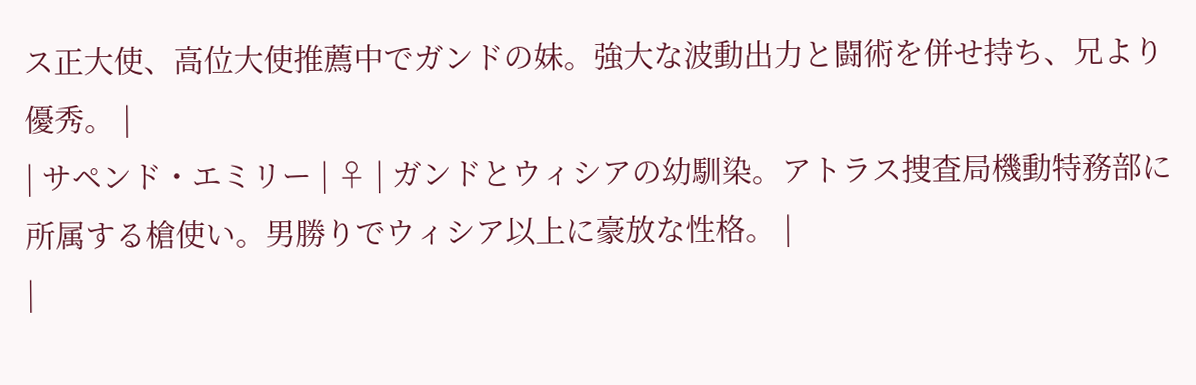ス正大使、高位大使推薦中でガンドの妹。強大な波動出力と闘術を併せ持ち、兄より優秀。 |
| サペンド・エミリー | ♀ | ガンドとウィシアの幼馴染。アトラス捜査局機動特務部に所属する槍使い。男勝りでウィシア以上に豪放な性格。 |
|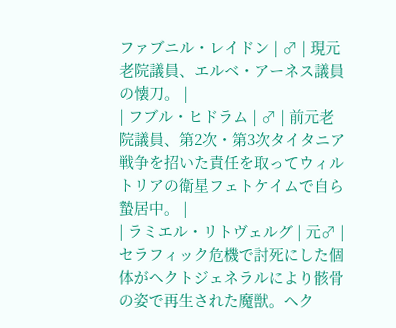ファブニル・レイドン | ♂ | 現元老院議員、エルベ・アーネス議員の懐刀。 |
| フブル・ヒドラム | ♂ | 前元老院議員、第2次・第3次タイタニア戦争を招いた責任を取ってウィルトリアの衛星フェトケイムで自ら蟄居中。 |
| ラミエル・リトヴェルグ | 元♂ | セラフィック危機で討死にした個体がヘクトジェネラルにより骸骨の姿で再生された魔獣。ヘク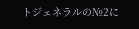トジェネラルの№2に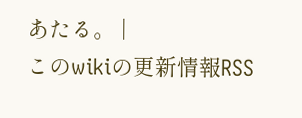あたる。 |
このwikiの更新情報RSS